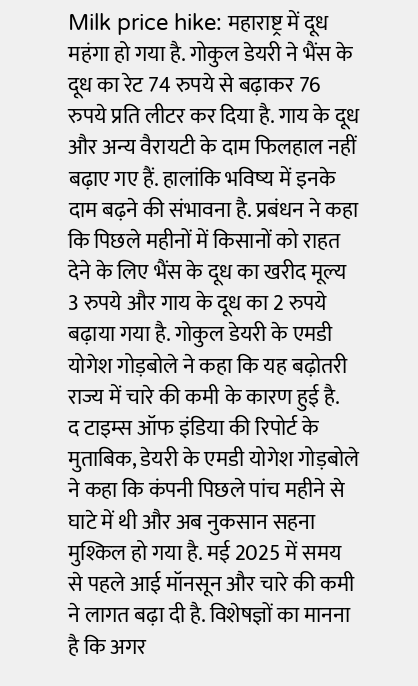Milk price hike: महाराष्ट्र में दूध महंगा हो गया है. गोकुल डेयरी ने भैंस के दूध का रेट 74 रुपये से बढ़ाकर 76 रुपये प्रति लीटर कर दिया है. गाय के दूध और अन्य वैरायटी के दाम फिलहाल नहीं बढ़ाए गए हैं. हालांकि भविष्य में इनके दाम बढ़ने की संभावना है. प्रबंधन ने कहा कि पिछले महीनों में किसानों को राहत देने के लिए भैंस के दूध का खरीद मूल्य 3 रुपये और गाय के दूध का 2 रुपये बढ़ाया गया है. गोकुल डेयरी के एमडी योगेश गोड़बोले ने कहा कि यह बढ़ोतरी राज्य में चारे की कमी के कारण हुई है.
द टाइम्स ऑफ इंडिया की रिपोर्ट के मुताबिक, डेयरी के एमडी योगेश गोड़बोले ने कहा कि कंपनी पिछले पांच महीने से घाटे में थी और अब नुकसान सहना मुश्किल हो गया है. मई 2025 में समय से पहले आई मॉनसून और चारे की कमी ने लागत बढ़ा दी है. विशेषज्ञों का मानना है कि अगर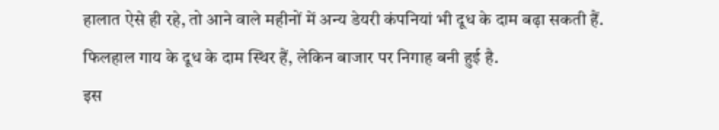हालात ऐसे ही रहे, तो आने वाले महीनों में अन्य डेयरी कंपनियां भी दूध के दाम बढ़ा सकती हैं. फिलहाल गाय के दूध के दाम स्थिर हैं, लेकिन बाजार पर निगाह बनी हुई है.
इस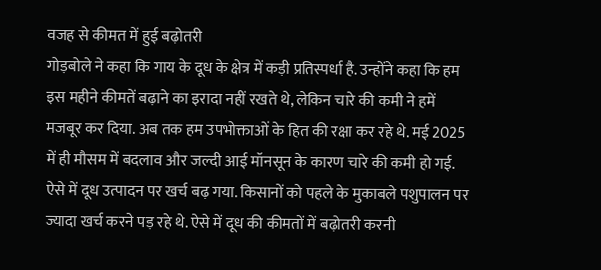वजह से कीमत में हुई बढ़ोतरी
गोड़बोले ने कहा कि गाय के दूध के क्षेत्र में कड़ी प्रतिस्पर्धा है. उन्होंने कहा कि हम इस महीने कीमतें बढ़ाने का इरादा नहीं रखते थे, लेकिन चारे की कमी ने हमें मजबूर कर दिया. अब तक हम उपभोक्ताओं के हित की रक्षा कर रहे थे. मई 2025 में ही मौसम में बदलाव और जल्दी आई मॉनसून के कारण चारे की कमी हो गई. ऐसे में दूध उत्पादन पर खर्च बढ़ गया. किसानों को पहले के मुकाबले पशुपालन पर ज्यादा खर्च करने पड़ रहे थे. ऐसे में दूध की कीमतों में बढ़ोतरी करनी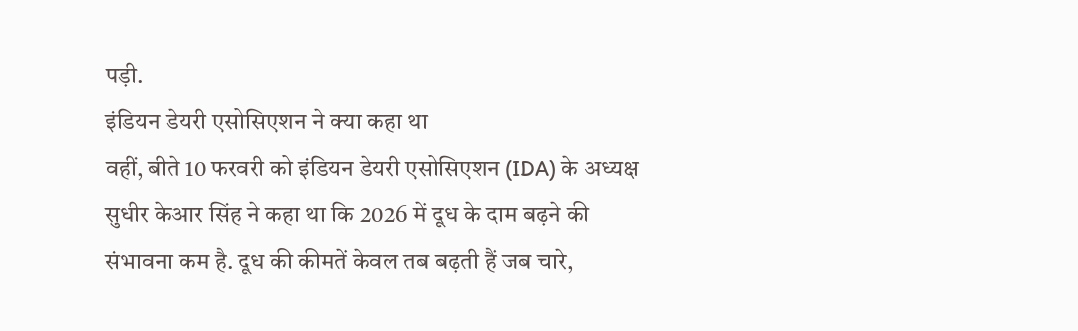पड़ी.
इंडियन डेयरी एसोसिएशन ने क्या कहा था
वहीं, बीते 10 फरवरी को इंडियन डेयरी एसोसिएशन (IDA) के अध्यक्ष सुधीर केआर सिंह ने कहा था कि 2026 में दूध के दाम बढ़ने की संभावना कम है. दूध की कीमतें केवल तब बढ़ती हैं जब चारे,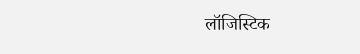लॉजिस्टिक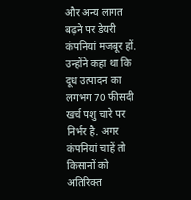और अन्य लागत बढ़ने पर डेयरी कंपनियां मजबूर हों. उन्होंने कहा था कि दूध उत्पादन का लगभग 70 फीसदी खर्च पशु चारे पर निर्भर है. अगर कंपनियां चाहें तो किसानों को अतिरिक्त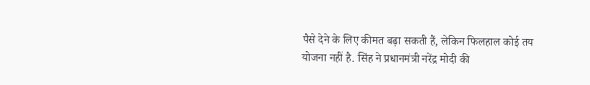पैसे देने के लिए कीमत बढ़ा सकती हैं, लेकिन फिलहाल कोई तय योजना नहीं है. सिंह ने प्रधानमंत्री नरेंद्र मोदी की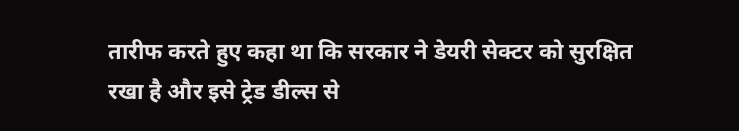तारीफ करते हुए कहा था कि सरकार ने डेयरी सेक्टर को सुरक्षित रखा है और इसे ट्रेड डील्स से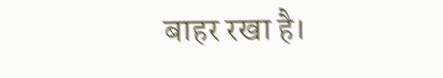बाहर रखा है।